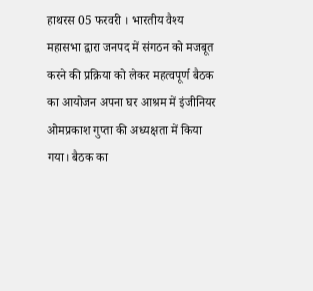हाथरस 05 फरवरी । भारतीय वैश्य महासभा द्वारा जनपद में संगठन को मजबूत करने की प्रक्रिया को लेकर महत्वपूर्ण बैठक का आयोजन अपना घर आश्रम में इंजीनियर ओमप्रकाश गुप्ता की अध्यक्षता में किया गया। बैठक का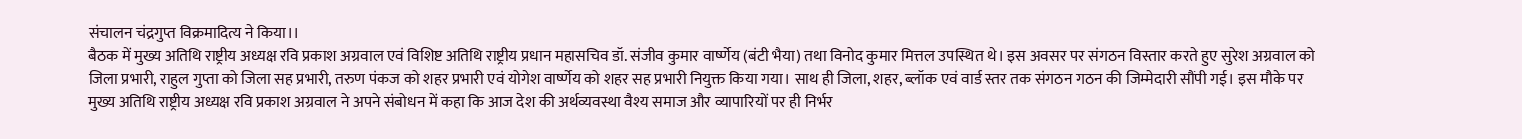संचालन चंद्रगुप्त विक्रमादित्य ने किया।।
बैठक में मुख्य अतिथि राष्ट्रीय अध्यक्ष रवि प्रकाश अग्रवाल एवं विशिष्ट अतिथि राष्ट्रीय प्रधान महासचिव डॉ. संजीव कुमार वार्ष्णेय (बंटी भैया) तथा विनोद कुमार मित्तल उपस्थित थे। इस अवसर पर संगठन विस्तार करते हुए सुरेश अग्रवाल को जिला प्रभारी, राहुल गुप्ता को जिला सह प्रभारी, तरुण पंकज को शहर प्रभारी एवं योगेश वार्ष्णेय को शहर सह प्रभारी नियुक्त किया गया। साथ ही जिला, शहर, ब्लॉक एवं वार्ड स्तर तक संगठन गठन की जिम्मेदारी सौंपी गई। इस मौके पर मुख्य अतिथि राष्ट्रीय अध्यक्ष रवि प्रकाश अग्रवाल ने अपने संबोधन में कहा कि आज देश की अर्थव्यवस्था वैश्य समाज और व्यापारियों पर ही निर्भर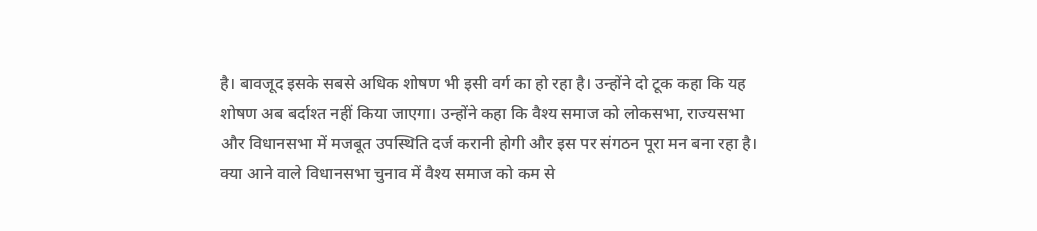है। बावजूद इसके सबसे अधिक शोषण भी इसी वर्ग का हो रहा है। उन्होंने दो टूक कहा कि यह शोषण अब बर्दाश्त नहीं किया जाएगा। उन्होंने कहा कि वैश्य समाज को लोकसभा, राज्यसभा और विधानसभा में मजबूत उपस्थिति दर्ज करानी होगी और इस पर संगठन पूरा मन बना रहा है। क्या आने वाले विधानसभा चुनाव में वैश्य समाज को कम से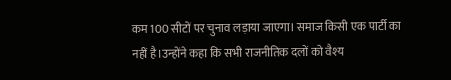कम 100 सीटों पर चुनाव लड़ाया जाएगा। समाज किसी एक पार्टी का नहीं है।उन्होंने कहा कि सभी राजनीतिक दलों को वैश्य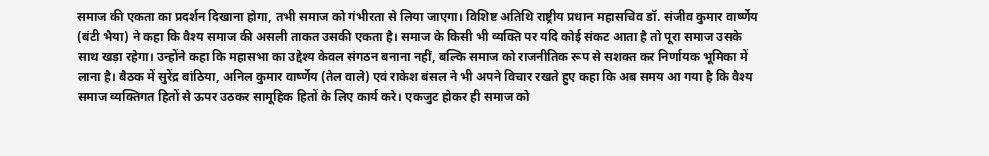समाज की एकता का प्रदर्शन दिखाना होगा, तभी समाज को गंभीरता से लिया जाएगा। विशिष्ट अतिथि राष्ट्रीय प्रधान महासचिव डॉ. संजीव कुमार वार्ष्णेय (बंटी भैया) ने कहा कि वैश्य समाज की असली ताकत उसकी एकता है। समाज के किसी भी व्यक्ति पर यदि कोई संकट आता है तो पूरा समाज उसके साथ खड़ा रहेगा। उन्होंने कहा कि महासभा का उद्देश्य केवल संगठन बनाना नहीं, बल्कि समाज को राजनीतिक रूप से सशक्त कर निर्णायक भूमिका में लाना है। बैठक में सुरेंद्र बांठिया, अनिल कुमार वार्ष्णेय (तेल वाले) एवं राकेश बंसल ने भी अपने विचार रखते हुए कहा कि अब समय आ गया है कि वैश्य समाज व्यक्तिगत हितों से ऊपर उठकर सामूहिक हितों के लिए कार्य करे। एकजुट होकर ही समाज को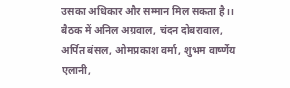उसका अधिकार और सम्मान मिल सकता है।। बैठक में अनिल अग्रवाल, चंदन दोबरावाल, अर्पित बंसल, ओमप्रकाश वर्मा, शुभम वार्ष्णेय एलानी,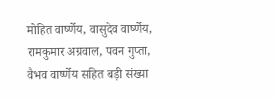मोहित वार्ष्णेय, वासुदेव वार्ष्णेय, रामकुमार अग्रवाल, पवन गुप्ता, वैभव वार्ष्णेय सहित बड़ी संख्या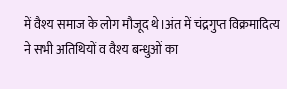में वैश्य समाज के लोग मौजूद थे।अंत में चंद्रगुप्त विक्रमादित्य ने सभी अतिथियों व वैश्य बन्धुओं का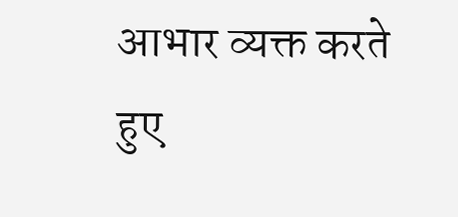आभार व्यक्त करते हुए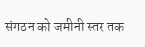संगठन को जमीनी स्तर तक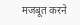मजबूत करने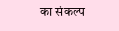का संकल्प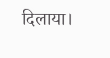दिलाया।